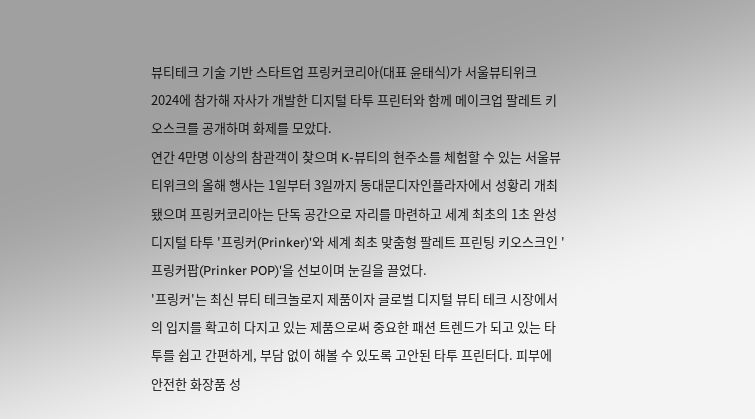뷰티테크 기술 기반 스타트업 프링커코리아(대표 윤태식)가 서울뷰티위크 2024에 참가해 자사가 개발한 디지털 타투 프린터와 함께 메이크업 팔레트 키오스크를 공개하며 화제를 모았다.
연간 4만명 이상의 참관객이 찾으며 K-뷰티의 현주소를 체험할 수 있는 서울뷰티위크의 올해 행사는 1일부터 3일까지 동대문디자인플라자에서 성황리 개최됐으며 프링커코리아는 단독 공간으로 자리를 마련하고 세계 최초의 1초 완성 디지털 타투 '프링커(Prinker)'와 세계 최초 맞춤형 팔레트 프린팅 키오스크인 '프링커팝(Prinker POP)'을 선보이며 눈길을 끌었다.
'프링커'는 최신 뷰티 테크놀로지 제품이자 글로벌 디지털 뷰티 테크 시장에서의 입지를 확고히 다지고 있는 제품으로써 중요한 패션 트렌드가 되고 있는 타투를 쉽고 간편하게, 부담 없이 해볼 수 있도록 고안된 타투 프린터다. 피부에 안전한 화장품 성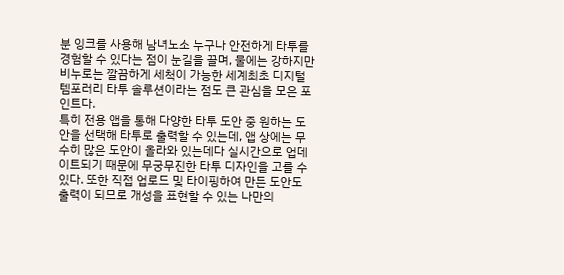분 잉크를 사용해 남녀노소 누구나 안전하게 타투를 경험할 수 있다는 점이 눈길을 끌며, 물에는 강하지만 비누로는 깔끔하게 세척이 가능한 세계최초 디지털 템포러리 타투 솔루션이라는 점도 큰 관심을 모은 포인트다.
특히 전용 앱을 통해 다양한 타투 도안 중 원하는 도안을 선택해 타투로 출력할 수 있는데, 앱 상에는 무수히 많은 도안이 올라와 있는데다 실시간으로 업데이트되기 때문에 무궁무진한 타투 디자인을 고를 수 있다. 또한 직접 업로드 및 타이핑하여 만든 도안도 출력이 되므로 개성을 표현할 수 있는 나만의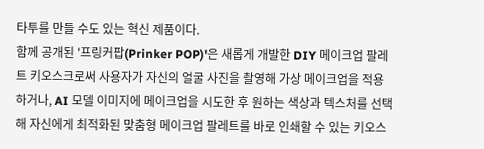타투를 만들 수도 있는 혁신 제품이다.
함께 공개된 '프링커팝(Prinker POP)'은 새롭게 개발한 DIY 메이크업 팔레트 키오스크로써 사용자가 자신의 얼굴 사진을 촬영해 가상 메이크업을 적용하거나, AI 모델 이미지에 메이크업을 시도한 후 원하는 색상과 텍스처를 선택해 자신에게 최적화된 맞춤형 메이크업 팔레트를 바로 인쇄할 수 있는 키오스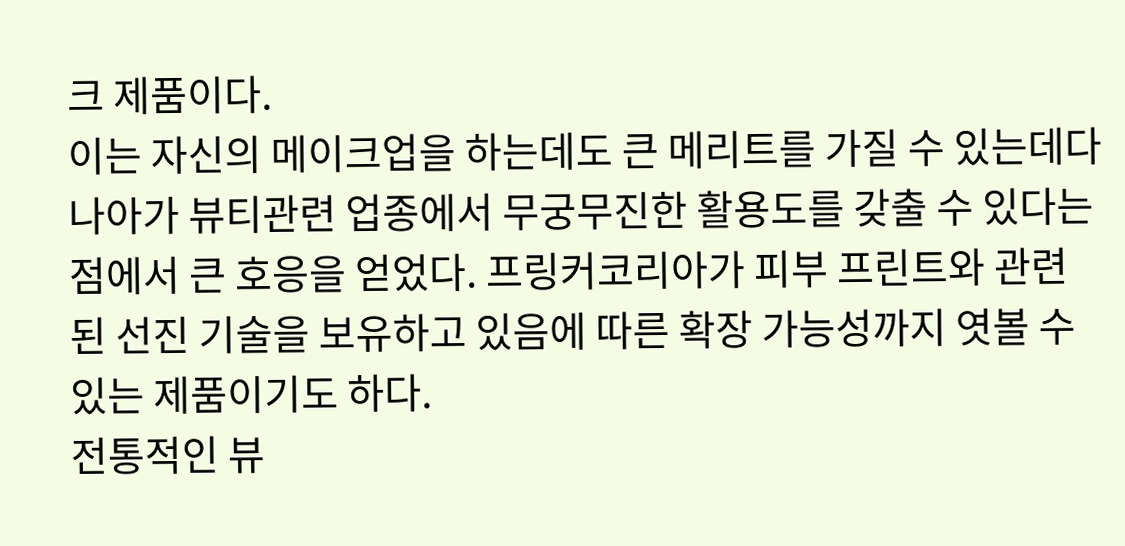크 제품이다.
이는 자신의 메이크업을 하는데도 큰 메리트를 가질 수 있는데다 나아가 뷰티관련 업종에서 무궁무진한 활용도를 갖출 수 있다는 점에서 큰 호응을 얻었다. 프링커코리아가 피부 프린트와 관련된 선진 기술을 보유하고 있음에 따른 확장 가능성까지 엿볼 수 있는 제품이기도 하다.
전통적인 뷰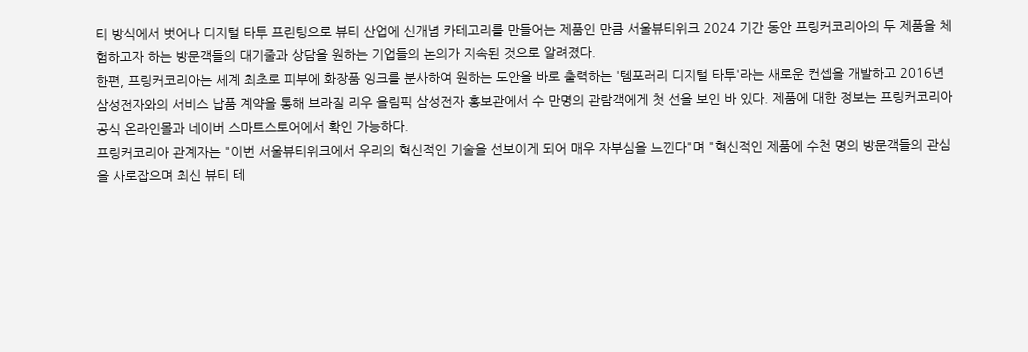티 방식에서 벗어나 디지털 타투 프린팅으로 뷰티 산업에 신개념 카테고리를 만들어는 제품인 만큼 서울뷰티위크 2024 기간 동안 프링커코리아의 두 제품을 체험하고자 하는 방문객들의 대기줄과 상담을 원하는 기업들의 논의가 지속된 것으로 알려졌다.
한편, 프링커코리아는 세계 최초로 피부에 화장품 잉크를 분사하여 원하는 도안을 바로 출력하는 '템포러리 디지털 타투'라는 새로운 컨셉을 개발하고 2016년 삼성전자와의 서비스 납품 계약을 통해 브라질 리우 올림픽 삼성전자 홍보관에서 수 만명의 관람객에게 첫 선을 보인 바 있다. 제품에 대한 정보는 프링커코리아 공식 온라인몰과 네이버 스마트스토어에서 확인 가능하다.
프링커코리아 관계자는 "이번 서울뷰티위크에서 우리의 혁신적인 기술을 선보이게 되어 매우 자부심을 느낀다"며 "혁신적인 제품에 수천 명의 방문객들의 관심을 사로잡으며 최신 뷰티 테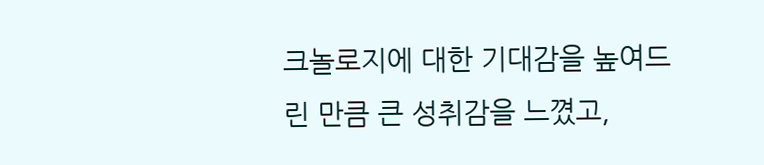크놀로지에 대한 기대감을 높여드린 만큼 큰 성취감을 느꼈고,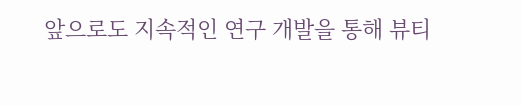앞으로도 지속적인 연구 개발을 통해 뷰티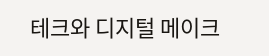테크와 디지털 메이크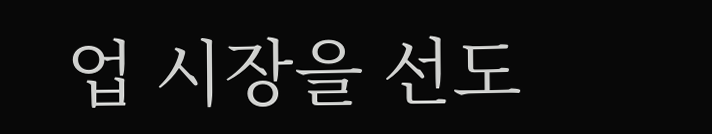업 시장을 선도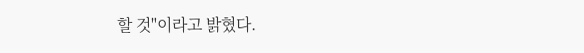할 것"이라고 밝혔다.